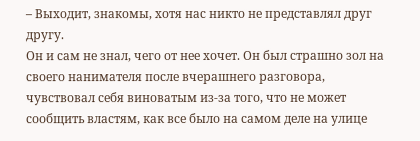– Выходит, знакомы, хотя нас никто не представлял друг другу.
Он и сам не знал, чего от нее хочет. Он был страшно зол на своего нанимателя после вчерашнего разговора, чувствовал себя виноватым из-за того, что не может сообщить властям, как все было на самом деле на улице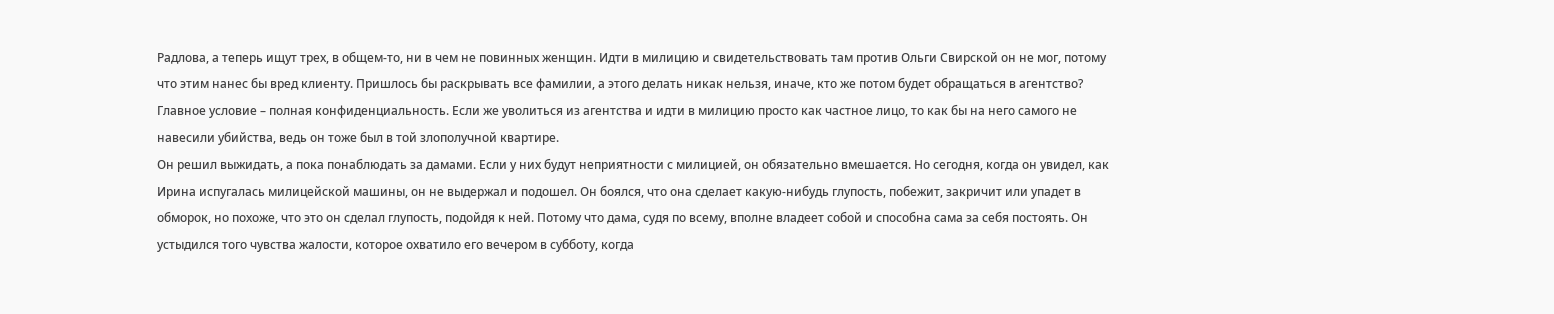Радлова, а теперь ищут трех, в общем-то, ни в чем не повинных женщин. Идти в милицию и свидетельствовать там против Ольги Свирской он не мог, потому что этим нанес бы вред клиенту. Пришлось бы раскрывать все фамилии, а этого делать никак нельзя, иначе, кто же потом будет обращаться в агентство?
Главное условие – полная конфиденциальность. Если же уволиться из агентства и идти в милицию просто как частное лицо, то как бы на него самого не навесили убийства, ведь он тоже был в той злополучной квартире.
Он решил выжидать, а пока понаблюдать за дамами. Если у них будут неприятности с милицией, он обязательно вмешается. Но сегодня, когда он увидел, как Ирина испугалась милицейской машины, он не выдержал и подошел. Он боялся, что она сделает какую-нибудь глупость, побежит, закричит или упадет в обморок, но похоже, что это он сделал глупость, подойдя к ней. Потому что дама, судя по всему, вполне владеет собой и способна сама за себя постоять. Он устыдился того чувства жалости, которое охватило его вечером в субботу, когда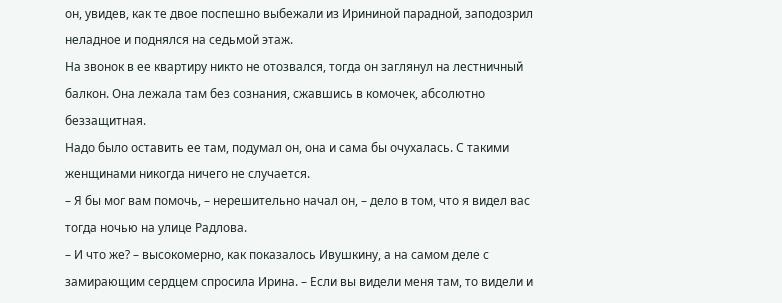он, увидев, как те двое поспешно выбежали из Ирининой парадной, заподозрил неладное и поднялся на седьмой этаж.
На звонок в ее квартиру никто не отозвался, тогда он заглянул на лестничный балкон. Она лежала там без сознания, сжавшись в комочек, абсолютно беззащитная.
Надо было оставить ее там, подумал он, она и сама бы очухалась. С такими женщинами никогда ничего не случается.
– Я бы мог вам помочь, – нерешительно начал он, – дело в том, что я видел вас тогда ночью на улице Радлова.
– И что же? – высокомерно, как показалось Ивушкину, а на самом деле с замирающим сердцем спросила Ирина. – Если вы видели меня там, то видели и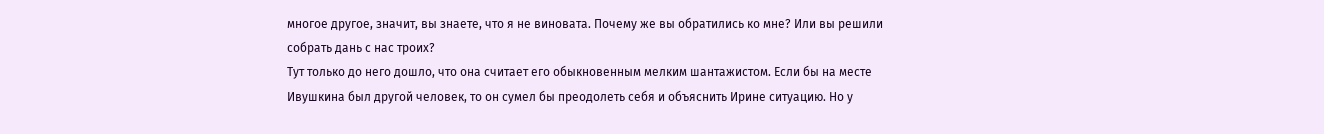многое другое, значит, вы знаете, что я не виновата. Почему же вы обратились ко мне? Или вы решили собрать дань с нас троих?
Тут только до него дошло, что она считает его обыкновенным мелким шантажистом. Если бы на месте Ивушкина был другой человек, то он сумел бы преодолеть себя и объяснить Ирине ситуацию. Но у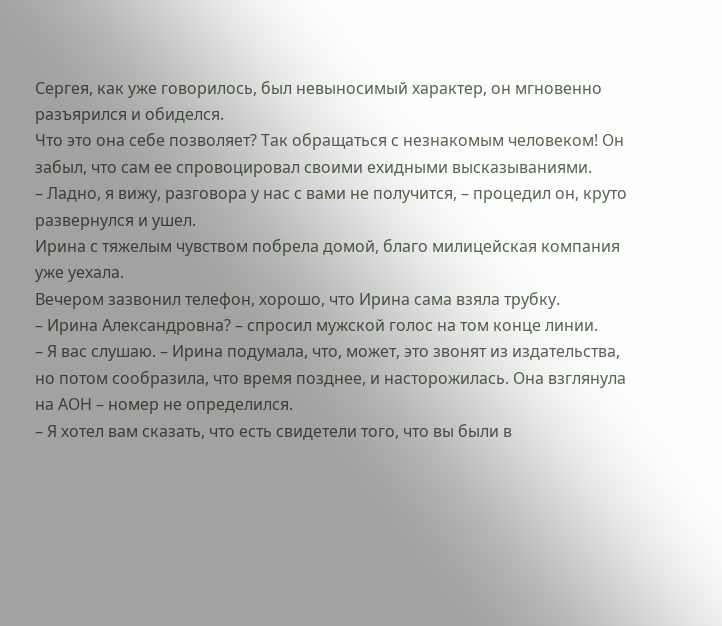Сергея, как уже говорилось, был невыносимый характер, он мгновенно разъярился и обиделся.
Что это она себе позволяет? Так обращаться с незнакомым человеком! Он забыл, что сам ее спровоцировал своими ехидными высказываниями.
– Ладно, я вижу, разговора у нас с вами не получится, – процедил он, круто развернулся и ушел.
Ирина с тяжелым чувством побрела домой, благо милицейская компания уже уехала.
Вечером зазвонил телефон, хорошо, что Ирина сама взяла трубку.
– Ирина Александровна? – спросил мужской голос на том конце линии.
– Я вас слушаю. – Ирина подумала, что, может, это звонят из издательства, но потом сообразила, что время позднее, и насторожилась. Она взглянула на АОН – номер не определился.
– Я хотел вам сказать, что есть свидетели того, что вы были в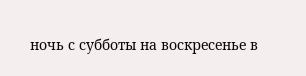ночь с субботы на воскресенье в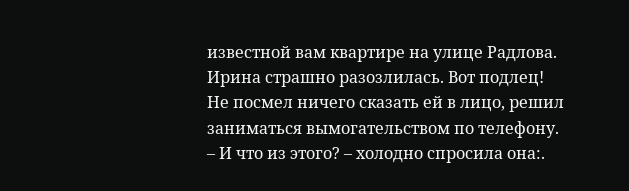известной вам квартире на улице Радлова.
Ирина страшно разозлилась. Вот подлец!
Не посмел ничего сказать ей в лицо, решил заниматься вымогательством по телефону.
– И что из этого? – холодно спросила она:.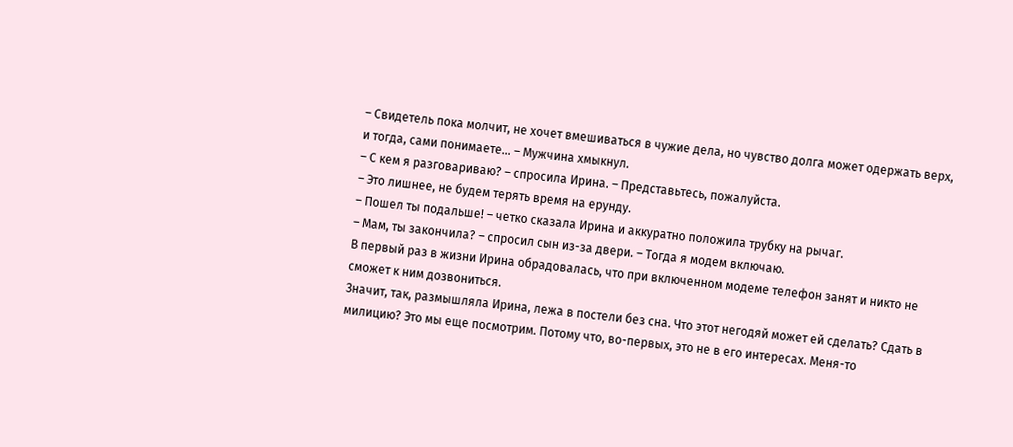– Свидетель пока молчит, не хочет вмешиваться в чужие дела, но чувство долга может одержать верх, и тогда, сами понимаете… – Мужчина хмыкнул.
– С кем я разговариваю? – спросила Ирина. – Представьтесь, пожалуйста.
– Это лишнее, не будем терять время на ерунду.
– Пошел ты подальше! – четко сказала Ирина и аккуратно положила трубку на рычаг.
– Мам, ты закончила? – спросил сын из-за двери. – Тогда я модем включаю.
В первый раз в жизни Ирина обрадовалась, что при включенном модеме телефон занят и никто не сможет к ним дозвониться.
Значит, так, размышляла Ирина, лежа в постели без сна. Что этот негодяй может ей сделать? Сдать в милицию? Это мы еще посмотрим. Потому что, во-первых, это не в его интересах. Меня-то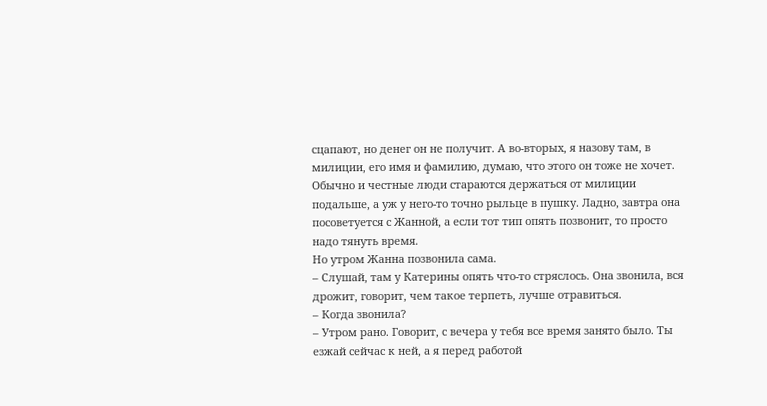сцапают, но денег он не получит. А во-вторых, я назову там, в милиции, его имя и фамилию, думаю, что этого он тоже не хочет. Обычно и честные люди стараются держаться от милиции подальше, а уж у него-то точно рыльце в пушку. Ладно, завтра она посоветуется с Жанной, а если тот тип опять позвонит, то просто надо тянуть время.
Но утром Жанна позвонила сама.
– Слушай, там у Катерины опять что-то стряслось. Она звонила, вся дрожит, говорит, чем такое терпеть, лучше отравиться.
– Когда звонила?
– Утром рано. Говорит, с вечера у тебя все время занято было. Ты езжай сейчас к ней, а я перед работой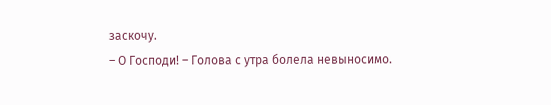заскочу.
– О Господи! – Голова с утра болела невыносимо.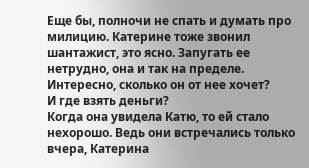Еще бы, полночи не спать и думать про милицию. Катерине тоже звонил шантажист, это ясно. Запугать ее нетрудно, она и так на пределе. Интересно, сколько он от нее хочет?
И где взять деньги?
Когда она увидела Катю, то ей стало нехорошо. Ведь они встречались только вчера, Катерина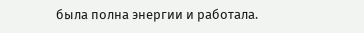была полна энергии и работала.